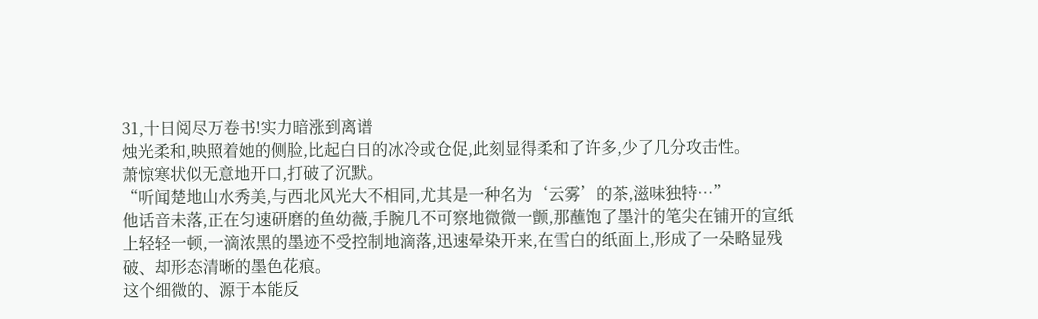31,十日阅尽万卷书!实力暗涨到离谱
烛光柔和,映照着她的侧脸,比起白日的冰冷或仓促,此刻显得柔和了许多,少了几分攻击性。
萧惊寒状似无意地开口,打破了沉默。
“听闻楚地山水秀美,与西北风光大不相同,尤其是一种名为‘云雾’的茶,滋味独特…”
他话音未落,正在匀速研磨的鱼幼薇,手腕几不可察地微微一颤,那蘸饱了墨汁的笔尖在铺开的宣纸上轻轻一顿,一滴浓黑的墨迹不受控制地滴落,迅速晕染开来,在雪白的纸面上,形成了一朵略显残破、却形态清晰的墨色花痕。
这个细微的、源于本能反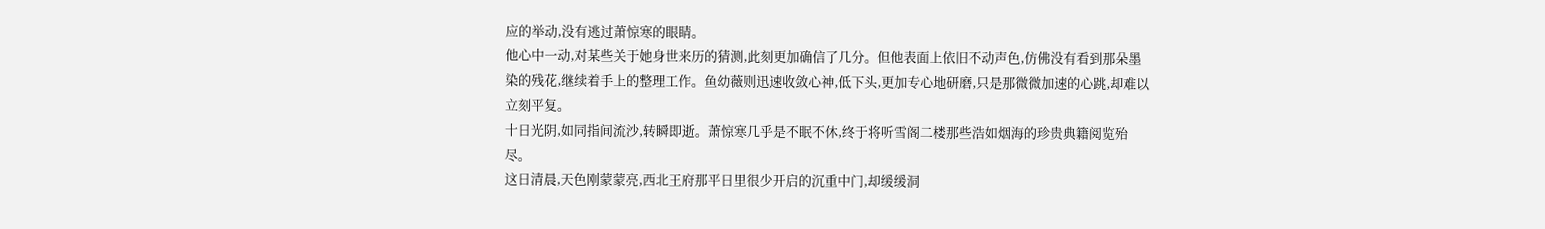应的举动,没有逃过萧惊寒的眼睛。
他心中一动,对某些关于她身世来历的猜测,此刻更加确信了几分。但他表面上依旧不动声色,仿佛没有看到那朵墨染的残花,继续着手上的整理工作。鱼幼薇则迅速收敛心神,低下头,更加专心地研磨,只是那微微加速的心跳,却难以立刻平复。
十日光阴,如同指间流沙,转瞬即逝。萧惊寒几乎是不眠不休,终于将听雪阁二楼那些浩如烟海的珍贵典籍阅览殆尽。
这日清晨,天色刚蒙蒙亮,西北王府那平日里很少开启的沉重中门,却缓缓洞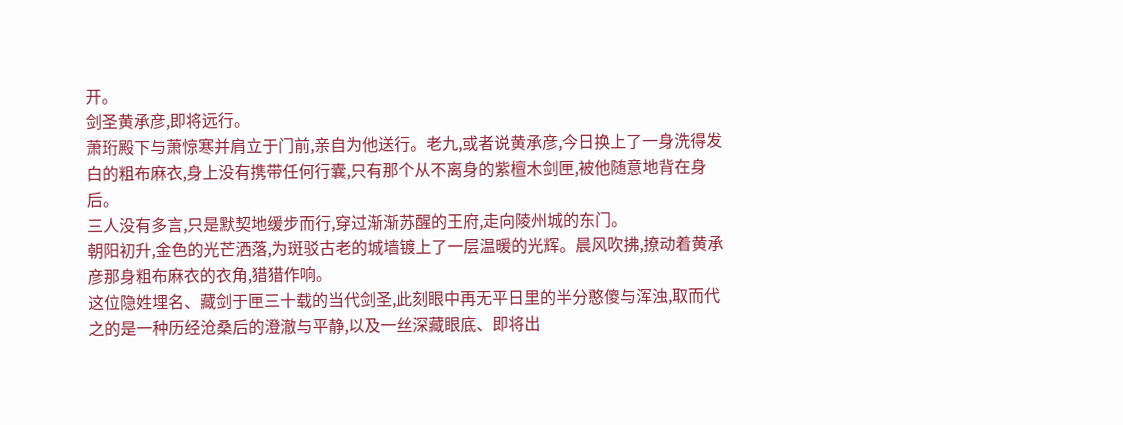开。
剑圣黄承彦,即将远行。
萧珩殿下与萧惊寒并肩立于门前,亲自为他送行。老九,或者说黄承彦,今日换上了一身洗得发白的粗布麻衣,身上没有携带任何行囊,只有那个从不离身的紫檀木剑匣,被他随意地背在身后。
三人没有多言,只是默契地缓步而行,穿过渐渐苏醒的王府,走向陵州城的东门。
朝阳初升,金色的光芒洒落,为斑驳古老的城墙镀上了一层温暖的光辉。晨风吹拂,撩动着黄承彦那身粗布麻衣的衣角,猎猎作响。
这位隐姓埋名、藏剑于匣三十载的当代剑圣,此刻眼中再无平日里的半分憨傻与浑浊,取而代之的是一种历经沧桑后的澄澈与平静,以及一丝深藏眼底、即将出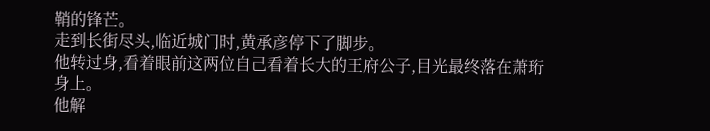鞘的锋芒。
走到长街尽头,临近城门时,黄承彦停下了脚步。
他转过身,看着眼前这两位自己看着长大的王府公子,目光最终落在萧珩身上。
他解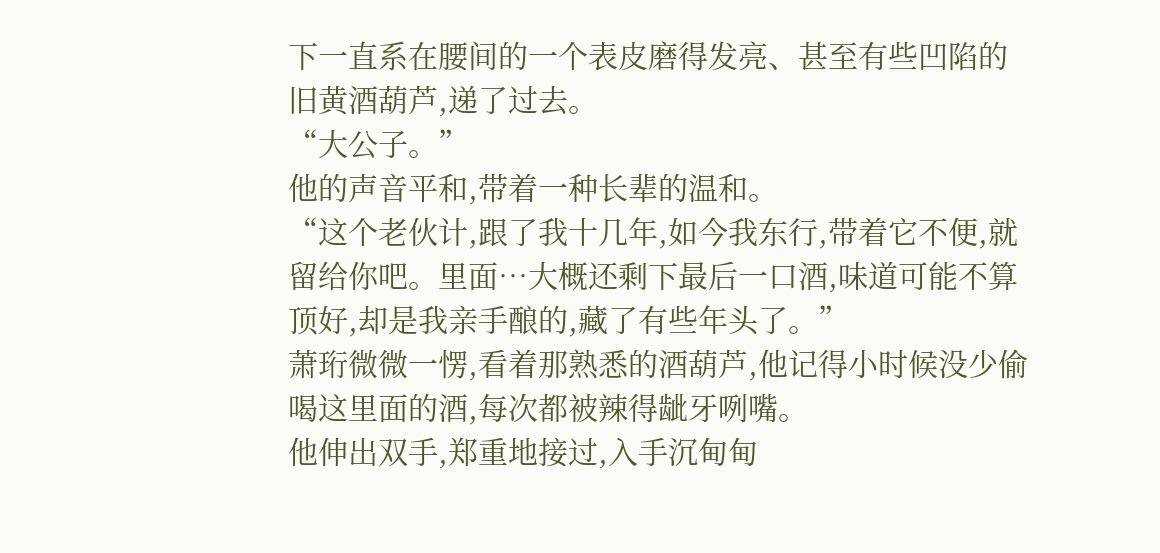下一直系在腰间的一个表皮磨得发亮、甚至有些凹陷的旧黄酒葫芦,递了过去。
“大公子。”
他的声音平和,带着一种长辈的温和。
“这个老伙计,跟了我十几年,如今我东行,带着它不便,就留给你吧。里面…大概还剩下最后一口酒,味道可能不算顶好,却是我亲手酿的,藏了有些年头了。”
萧珩微微一愣,看着那熟悉的酒葫芦,他记得小时候没少偷喝这里面的酒,每次都被辣得龇牙咧嘴。
他伸出双手,郑重地接过,入手沉甸甸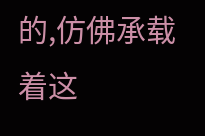的,仿佛承载着这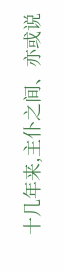十几年来,主仆之间、亦或说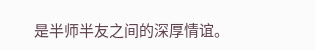是半师半友之间的深厚情谊。